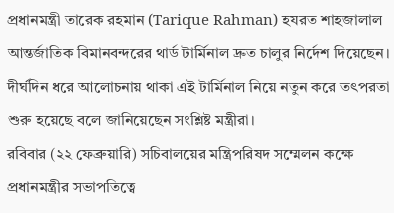প্রধানমন্ত্রী তারেক রহমান (Tarique Rahman) হযরত শাহজালাল আন্তর্জাতিক বিমানবন্দরের থার্ড টার্মিনাল দ্রুত চালুর নির্দেশ দিয়েছেন। দীর্ঘদিন ধরে আলোচনায় থাকা এই টার্মিনাল নিয়ে নতুন করে তৎপরতা শুরু হয়েছে বলে জানিয়েছেন সংশ্লিষ্ট মন্ত্রীরা।
রবিবার (২২ ফেব্রুয়ারি) সচিবালয়ের মন্ত্রিপরিষদ সম্মেলন কক্ষে প্রধানমন্ত্রীর সভাপতিত্বে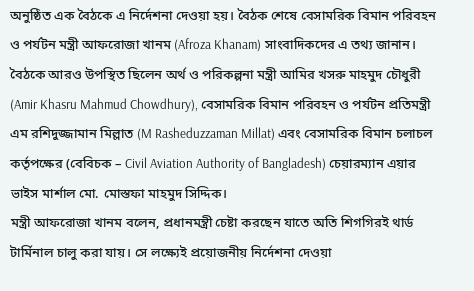অনুষ্ঠিত এক বৈঠকে এ নির্দেশনা দেওয়া হয়। বৈঠক শেষে বেসামরিক বিমান পরিবহন ও পর্যটন মন্ত্রী আফরোজা খানম (Afroza Khanam) সাংবাদিকদের এ তথ্য জানান।
বৈঠকে আরও উপস্থিত ছিলেন অর্থ ও পরিকল্পনা মন্ত্রী আমির খসরু মাহমুদ চৌধুরী (Amir Khasru Mahmud Chowdhury), বেসামরিক বিমান পরিবহন ও পর্যটন প্রতিমন্ত্রী এম রশিদুজ্জামান মিল্লাত (M Rasheduzzaman Millat) এবং বেসামরিক বিমান চলাচল কর্তৃপক্ষের (বেবিচক – Civil Aviation Authority of Bangladesh) চেয়ারম্যান এয়ার ভাইস মার্শাল মো. মোস্তফা মাহমুদ সিদ্দিক।
মন্ত্রী আফরোজা খানম বলেন, প্রধানমন্ত্রী চেষ্টা করছেন যাতে অতি শিগগিরই থার্ড টার্মিনাল চালু করা যায়। সে লক্ষ্যেই প্রয়োজনীয় নির্দেশনা দেওয়া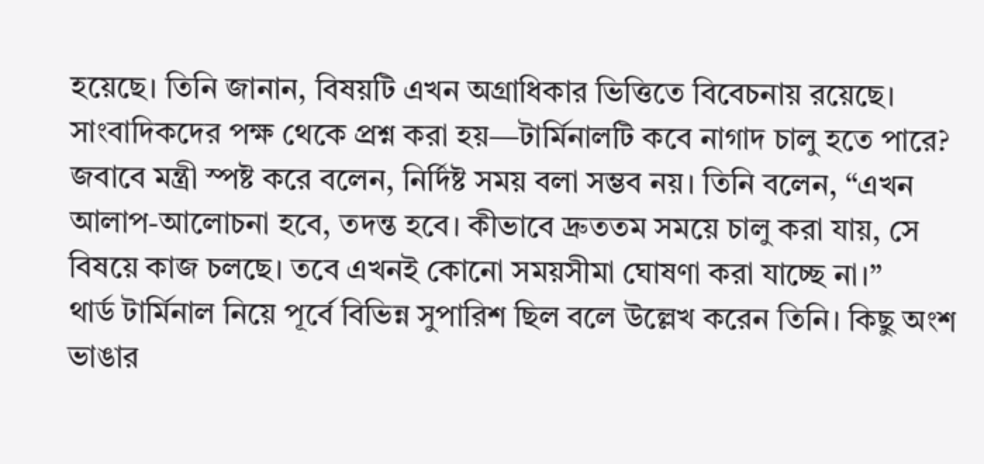হয়েছে। তিনি জানান, বিষয়টি এখন অগ্রাধিকার ভিত্তিতে বিবেচনায় রয়েছে।
সাংবাদিকদের পক্ষ থেকে প্রশ্ন করা হয়—টার্মিনালটি কবে নাগাদ চালু হতে পারে? জবাবে মন্ত্রী স্পষ্ট করে বলেন, নির্দিষ্ট সময় বলা সম্ভব নয়। তিনি বলেন, “এখন আলাপ-আলোচনা হবে, তদন্ত হবে। কীভাবে দ্রুততম সময়ে চালু করা যায়, সে বিষয়ে কাজ চলছে। তবে এখনই কোনো সময়সীমা ঘোষণা করা যাচ্ছে না।”
থার্ড টার্মিনাল নিয়ে পূর্বে বিভিন্ন সুপারিশ ছিল বলে উল্লেখ করেন তিনি। কিছু অংশ ভাঙার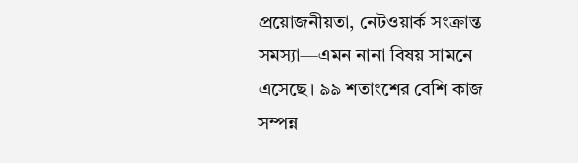প্রয়োজনীয়তা, নেটওয়ার্ক সংক্রান্ত সমস্যা—এমন নানা বিষয় সামনে এসেছে। ৯৯ শতাংশের বেশি কাজ সম্পন্ন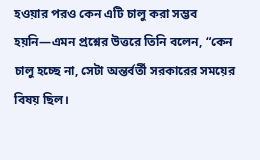হওয়ার পরও কেন এটি চালু করা সম্ভব হয়নি—এমন প্রশ্নের উত্তরে তিনি বলেন, “কেন চালু হচ্ছে না, সেটা অন্তর্বর্তী সরকারের সময়ের বিষয় ছিল।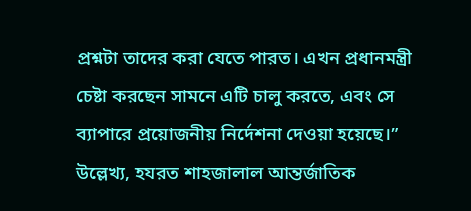প্রশ্নটা তাদের করা যেতে পারত। এখন প্রধানমন্ত্রী চেষ্টা করছেন সামনে এটি চালু করতে, এবং সে ব্যাপারে প্রয়োজনীয় নির্দেশনা দেওয়া হয়েছে।”
উল্লেখ্য, হযরত শাহজালাল আন্তর্জাতিক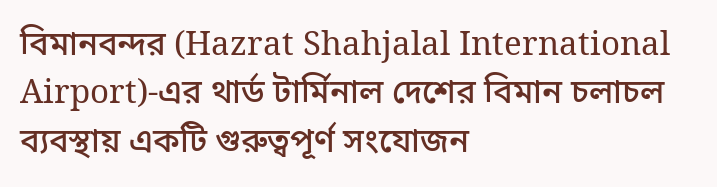বিমানবন্দর (Hazrat Shahjalal International Airport)-এর থার্ড টার্মিনাল দেশের বিমান চলাচল ব্যবস্থায় একটি গুরুত্বপূর্ণ সংযোজন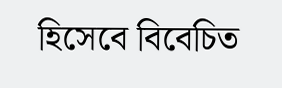হিসেবে বিবেচিত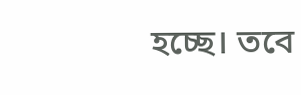হচ্ছে। তবে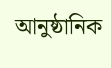আনুষ্ঠানিক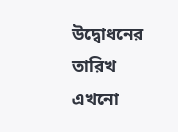উদ্বোধনের তারিখ এখনো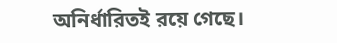অনির্ধারিতই রয়ে গেছে।